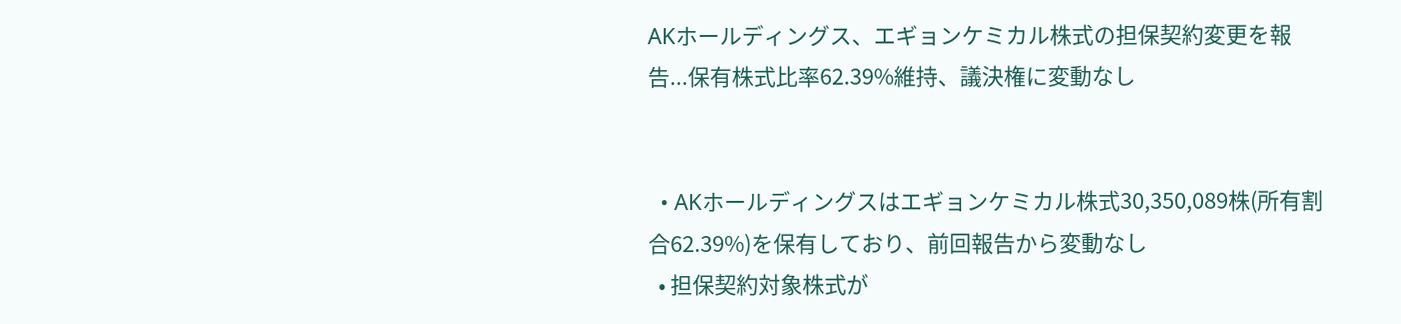AKホールディングス、エギョンケミカル株式の担保契約変更を報告...保有株式比率62.39%維持、議決権に変動なし


  • AKホールディングスはエギョンケミカル株式30,350,089株(所有割合62.39%)を保有しており、前回報告から変動なし
  • 担保契約対象株式が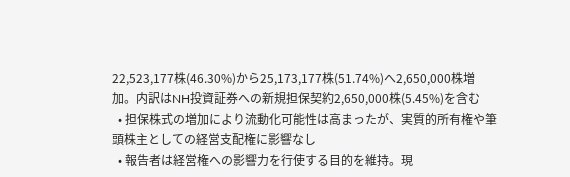22,523,177株(46.30%)から25,173,177株(51.74%)へ2,650,000株増加。内訳はNH投資証券への新規担保契約2,650,000株(5.45%)を含む
  • 担保株式の増加により流動化可能性は高まったが、実質的所有権や筆頭株主としての経営支配権に影響なし
  • 報告者は経営権への影響力を行使する目的を維持。現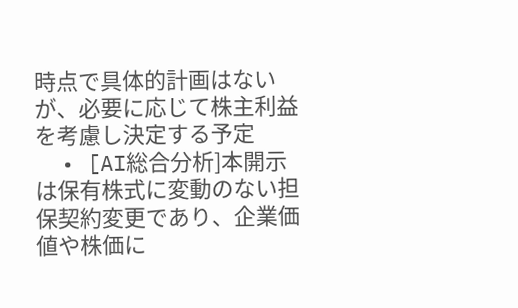時点で具体的計画はないが、必要に応じて株主利益を考慮し決定する予定
  • [AI総合分析]本開示は保有株式に変動のない担保契約変更であり、企業価値や株価に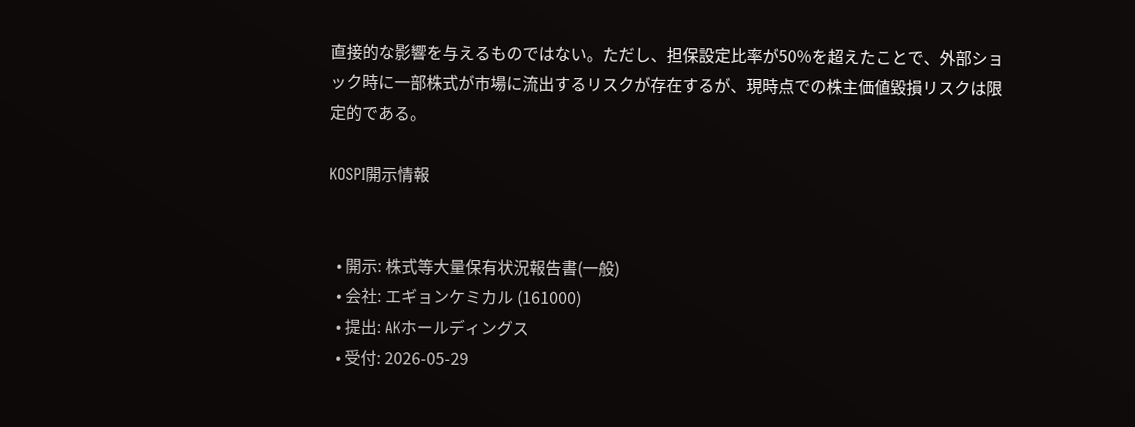直接的な影響を与えるものではない。ただし、担保設定比率が50%を超えたことで、外部ショック時に一部株式が市場に流出するリスクが存在するが、現時点での株主価値毀損リスクは限定的である。

KOSPI開示情報


  • 開示: 株式等大量保有状況報告書(一般)
  • 会社: エギョンケミカル (161000)
  • 提出: AKホールディングス
  • 受付: 2026-05-29